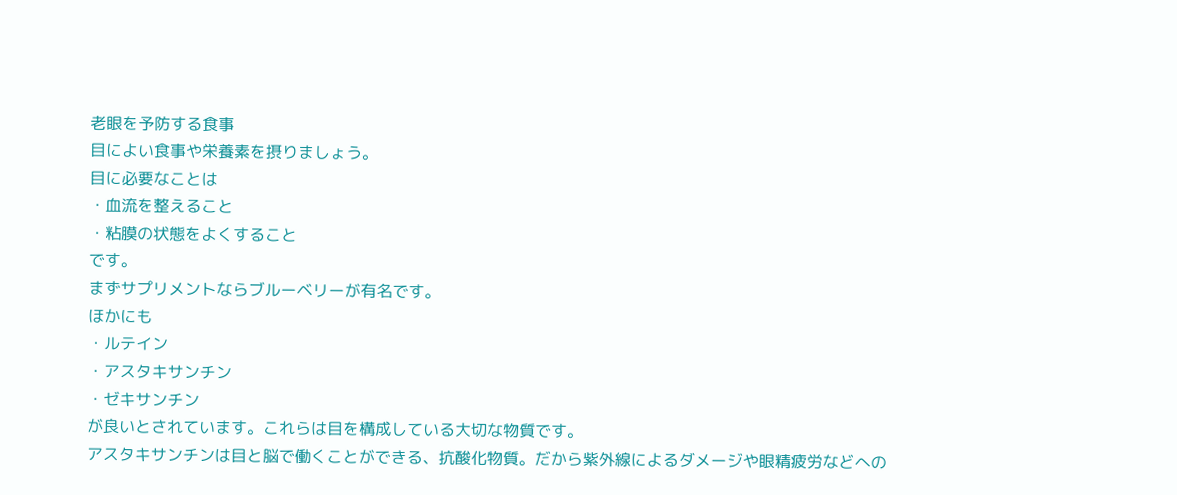老眼を予防する食事
目によい食事や栄養素を摂りましょう。
目に必要なことは
・血流を整えること
・粘膜の状態をよくすること
です。
まずサプリメントならブルーベリーが有名です。
ほかにも
・ルテイン
・アスタキサンチン
・ゼキサンチン
が良いとされています。これらは目を構成している大切な物質です。
アスタキサンチンは目と脳で働くことができる、抗酸化物質。だから紫外線によるダメージや眼精疲労などへの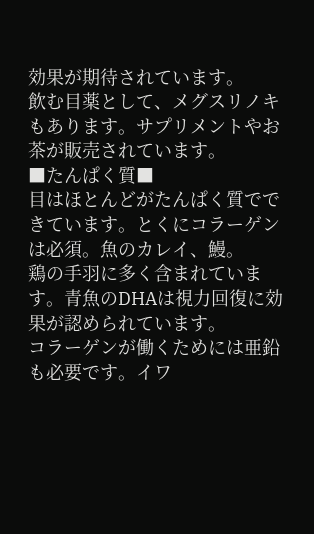効果が期待されています。
飲む目薬として、メグスリノキもあります。サプリメントやお茶が販売されています。
■たんぱく質■
目はほとんどがたんぱく質でできています。とくにコラーゲンは必須。魚のカレイ、鰻。
鶏の手羽に多く含まれています。青魚のDHAは視力回復に効果が認められています。
コラーゲンが働くためには亜鉛も必要です。イワ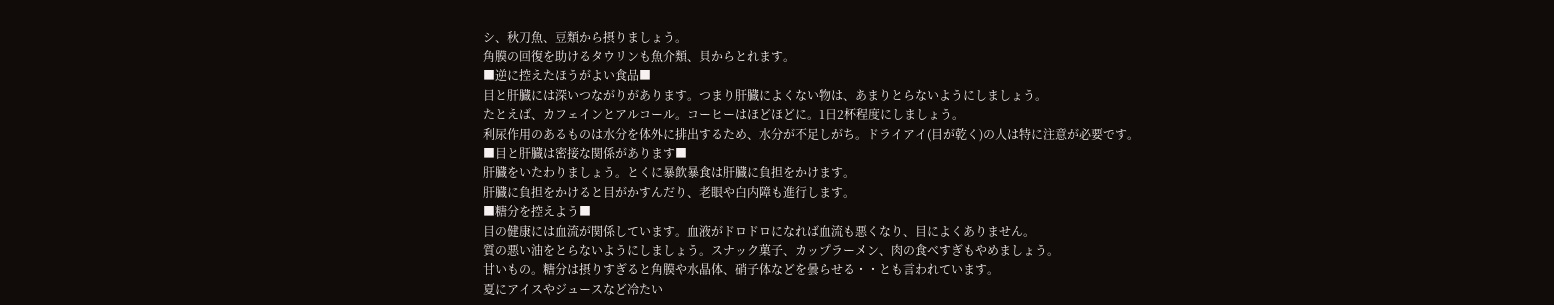シ、秋刀魚、豆類から摂りましょう。
角膜の回復を助けるタウリンも魚介類、貝からとれます。
■逆に控えたほうがよい食品■
目と肝臓には深いつながりがあります。つまり肝臓によくない物は、あまりとらないようにしましょう。
たとえば、カフェインとアルコール。コーヒーはほどほどに。1日2杯程度にしましょう。
利尿作用のあるものは水分を体外に排出するため、水分が不足しがち。ドライアイ(目が乾く)の人は特に注意が必要です。
■目と肝臓は密接な関係があります■
肝臓をいたわりましょう。とくに暴飲暴食は肝臓に負担をかけます。
肝臓に負担をかけると目がかすんだり、老眼や白内障も進行します。
■糖分を控えよう■
目の健康には血流が関係しています。血液がドロドロになれば血流も悪くなり、目によくありません。
質の悪い油をとらないようにしましょう。スナック菓子、カップラーメン、肉の食べすぎもやめましょう。
甘いもの。糖分は摂りすぎると角膜や水晶体、硝子体などを曇らせる・・とも言われています。
夏にアイスやジュースなど冷たい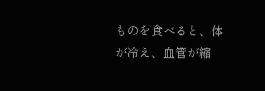ものを食べると、体が冷え、血管が縮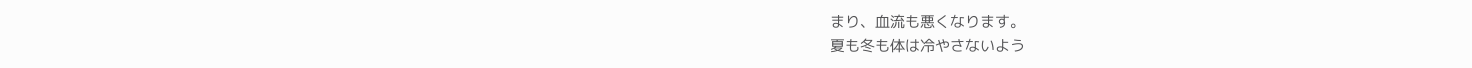まり、血流も悪くなります。
夏も冬も体は冷やさないよう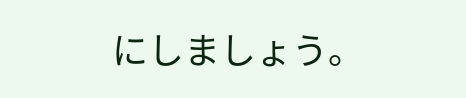にしましょう。